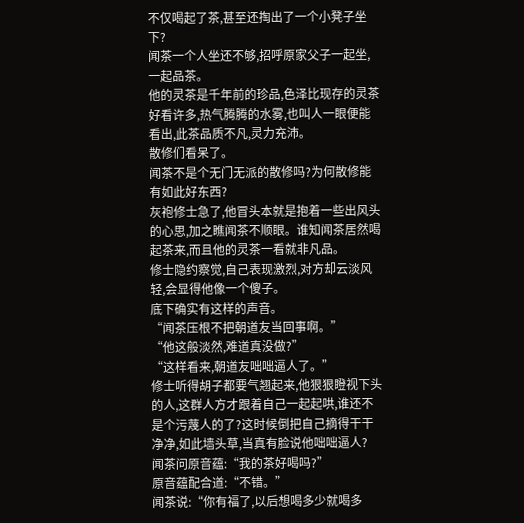不仅喝起了茶,甚至还掏出了一个小凳子坐下?
闻茶一个人坐还不够,招呼原家父子一起坐,一起品茶。
他的灵茶是千年前的珍品,色泽比现存的灵茶好看许多,热气腾腾的水雾,也叫人一眼便能看出,此茶品质不凡,灵力充沛。
散修们看呆了。
闻茶不是个无门无派的散修吗?为何散修能有如此好东西?
灰袍修士急了,他冒头本就是抱着一些出风头的心思,加之瞧闻茶不顺眼。谁知闻茶居然喝起茶来,而且他的灵茶一看就非凡品。
修士隐约察觉,自己表现激烈,对方却云淡风轻,会显得他像一个傻子。
底下确实有这样的声音。
“闻茶压根不把朝道友当回事啊。”
“他这般淡然,难道真没做?”
“这样看来,朝道友咄咄逼人了。”
修士听得胡子都要气翘起来,他狠狠瞪视下头的人,这群人方才跟着自己一起起哄,谁还不是个污蔑人的了?这时候倒把自己摘得干干净净,如此墙头草,当真有脸说他咄咄逼人?
闻茶问原音蕴:“我的茶好喝吗?”
原音蕴配合道:“不错。”
闻茶说:“你有福了,以后想喝多少就喝多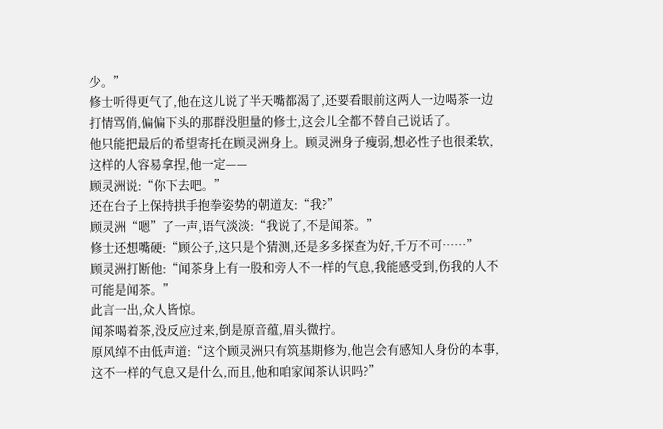少。”
修士听得更气了,他在这儿说了半天嘴都渴了,还要看眼前这两人一边喝茶一边打情骂俏,偏偏下头的那群没胆量的修士,这会儿全都不替自己说话了。
他只能把最后的希望寄托在顾灵洲身上。顾灵洲身子瘦弱,想必性子也很柔软,这样的人容易拿捏,他一定——
顾灵洲说:“你下去吧。”
还在台子上保持拱手抱拳姿势的朝道友:“我?”
顾灵洲“嗯”了一声,语气淡淡:“我说了,不是闻茶。”
修士还想嘴硬:“顾公子,这只是个猜测,还是多多探查为好,千万不可……”
顾灵洲打断他:“闻茶身上有一股和旁人不一样的气息,我能感受到,伤我的人不可能是闻茶。”
此言一出,众人皆惊。
闻茶喝着茶,没反应过来,倒是原音蕴,眉头微拧。
原风绰不由低声道:“这个顾灵洲只有筑基期修为,他岂会有感知人身份的本事,这不一样的气息又是什么,而且,他和咱家闻茶认识吗?”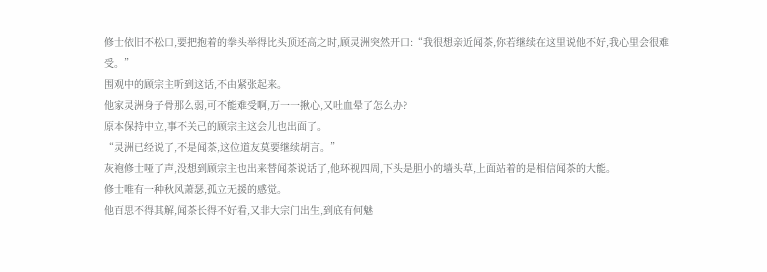修士依旧不松口,要把抱着的拳头举得比头顶还高之时,顾灵洲突然开口:“我很想亲近闻茶,你若继续在这里说他不好,我心里会很难受。”
围观中的顾宗主听到这话,不由紧张起来。
他家灵洲身子骨那么弱,可不能难受啊,万一一揪心,又吐血晕了怎么办?
原本保持中立,事不关己的顾宗主这会儿也出面了。
“灵洲已经说了,不是闻茶,这位道友莫要继续胡言。”
灰袍修士哑了声,没想到顾宗主也出来替闻茶说话了,他环视四周,下头是胆小的墙头草,上面站着的是相信闻茶的大能。
修士唯有一种秋风萧瑟,孤立无援的感觉。
他百思不得其解,闻茶长得不好看,又非大宗门出生,到底有何魅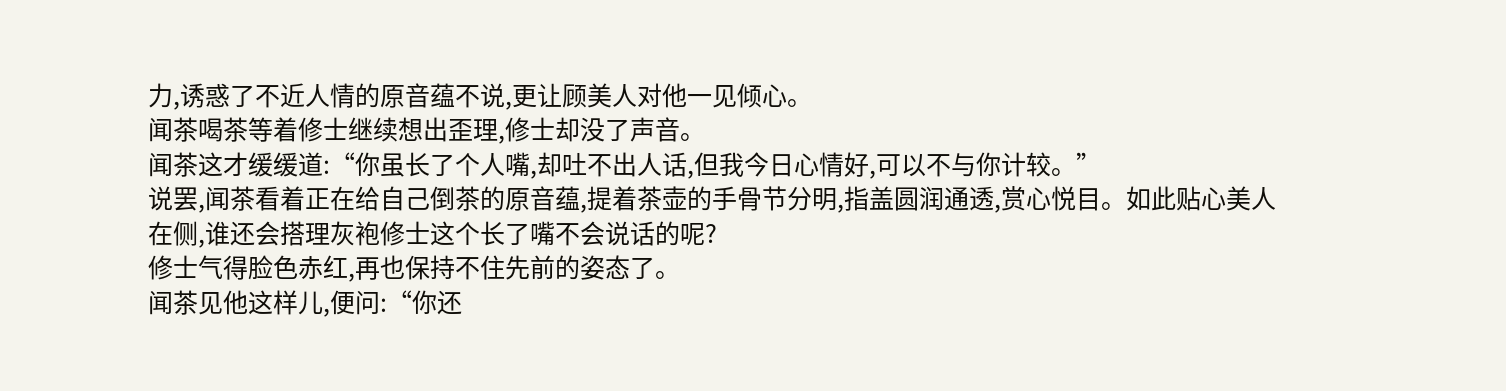力,诱惑了不近人情的原音蕴不说,更让顾美人对他一见倾心。
闻茶喝茶等着修士继续想出歪理,修士却没了声音。
闻茶这才缓缓道:“你虽长了个人嘴,却吐不出人话,但我今日心情好,可以不与你计较。”
说罢,闻茶看着正在给自己倒茶的原音蕴,提着茶壶的手骨节分明,指盖圆润通透,赏心悦目。如此贴心美人在侧,谁还会搭理灰袍修士这个长了嘴不会说话的呢?
修士气得脸色赤红,再也保持不住先前的姿态了。
闻茶见他这样儿,便问:“你还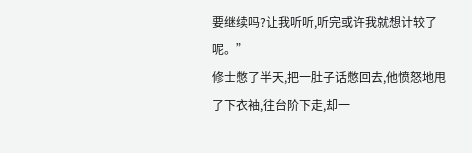要继续吗?让我听听,听完或许我就想计较了呢。”
修士憋了半天,把一肚子话憋回去,他愤怒地甩了下衣袖,往台阶下走,却一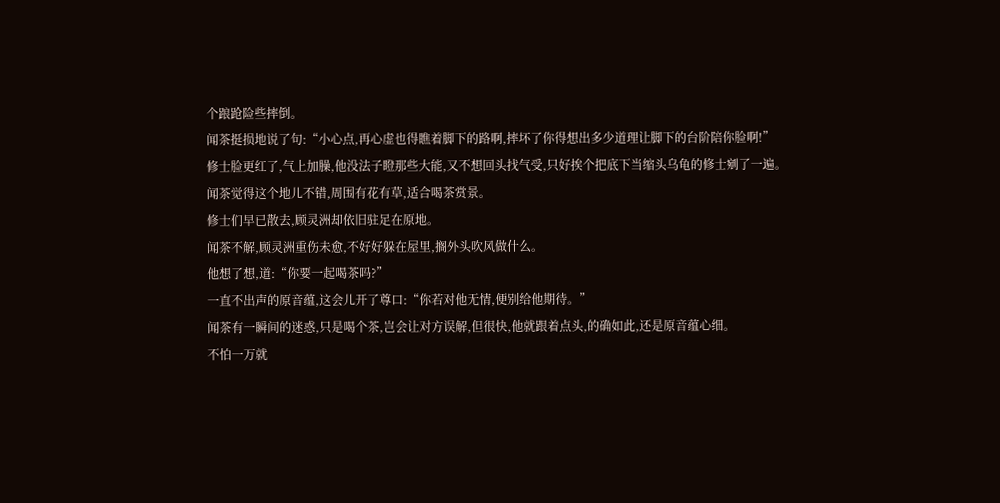个踉跄险些摔倒。
闻茶挺损地说了句:“小心点,再心虚也得瞧着脚下的路啊,摔坏了你得想出多少道理让脚下的台阶陪你脸啊!”
修士脸更红了,气上加臊,他没法子瞪那些大能,又不想回头找气受,只好挨个把底下当缩头乌龟的修士剜了一遍。
闻茶觉得这个地儿不错,周围有花有草,适合喝茶赏景。
修士们早已散去,顾灵洲却依旧驻足在原地。
闻茶不解,顾灵洲重伤未愈,不好好躲在屋里,搁外头吹风做什么。
他想了想,道:“你要一起喝茶吗?”
一直不出声的原音蕴,这会儿开了尊口:“你若对他无情,便别给他期待。”
闻茶有一瞬间的迷惑,只是喝个茶,岂会让对方误解,但很快,他就跟着点头,的确如此,还是原音蕴心细。
不怕一万就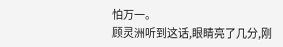怕万一。
顾灵洲听到这话,眼睛亮了几分,刚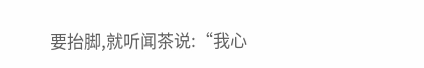要抬脚,就听闻茶说:“我心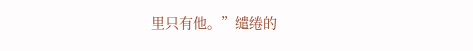里只有他。”缱绻的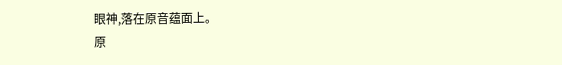眼神,落在原音蕴面上。
原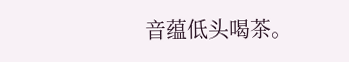音蕴低头喝茶。